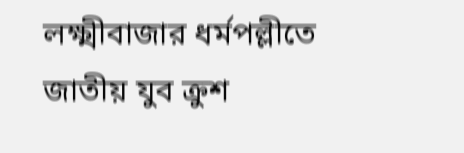লক্ষ্মীবাজার ধর্মপল্লীতে জাতীয় যুব ক্রুশ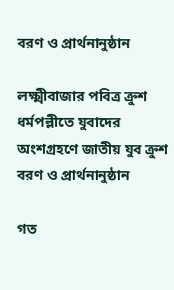বরণ ও প্রার্থনানুষ্ঠান

লক্ষ্মীবাজার পবিত্র ক্রুশ ধর্মপল্লীতে যুবাদের অংশগ্রহণে জাতীয় যুব ক্রুশ বরণ ও প্রার্থনানুষ্ঠান

গত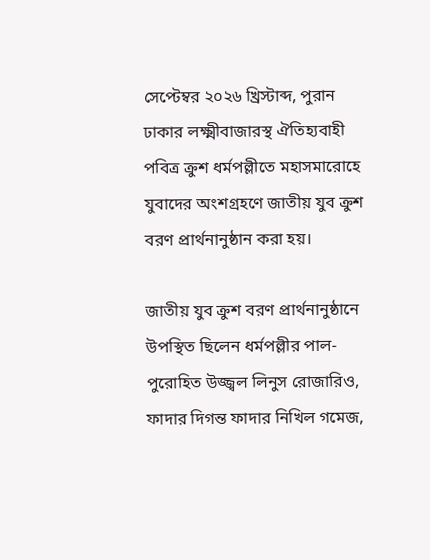সেপ্টেম্বর ২০২৬ খ্রিস্টাব্দ, পুরান ঢাকার লক্ষ্মীবাজারস্থ ঐতিহ্যবাহী পবিত্র ক্রুশ ধর্মপল্লীতে মহাসমারোহে যুবাদের অংশগ্রহণে জাতীয় যুব ক্রুশ বরণ প্রার্থনানুষ্ঠান করা হয়।

জাতীয় যুব ক্রুশ বরণ প্রার্থনানুষ্ঠানে উপস্থিত ছিলেন ধর্মপল্লীর পাল- পুরোহিত উজ্জ্বল লিনুস রোজারিও, ফাদার দিগন্ত ফাদার নিখিল গমেজ,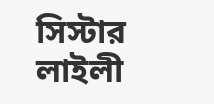সিস্টার লাইলী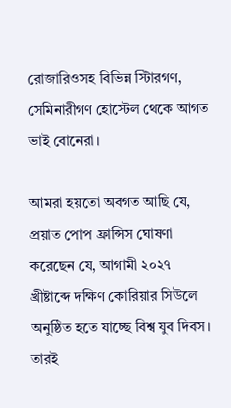রোজারিওসহ বিভিন্ন স্টিারগণ, সেমিনারীগণ হোস্টেল থেকে আগত ভাই বোনেরা।

আমরা হয়তো অবগত আছি যে, প্রয়াত পোপ ফ্রান্সিস ঘোষণা করেছেন যে, আগামী ২০২৭ খ্রীষ্টাব্দে দক্ষিণ কোরিয়ার সিউলে অনুষ্ঠিত হতে যাচ্ছে বিশ্ব যুব দিবস। তারই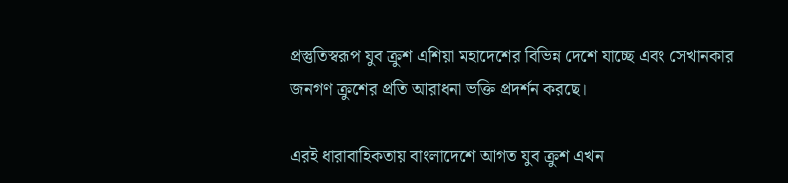প্রস্তুতিস্বরূপ যুব ক্রুশ এশিয়া মহাদেশের বিভিন্ন দেশে যাচ্ছে এবং সেখানকার জনগণ ক্রুশের প্রতি আরাধনা ভক্তি প্রদর্শন করছে।

এরই ধারাবাহিকতায় বাংলাদেশে আগত যুব ক্রুশ এখন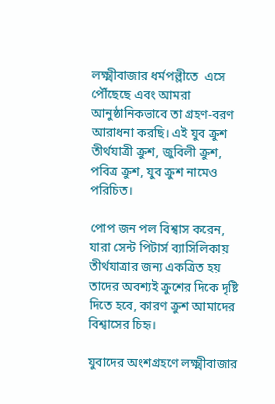লক্ষ্মীবাজার ধর্মপল্লীতে  এসে পৌঁছেছে এবং আমরা আনুষ্ঠানিকভাবে তা গ্রহণ-বরণ আরাধনা করছি। এই যুব ক্রুশ তীর্থযাত্রী ক্রুশ, জুবিলী ক্রুশ, পবিত্র ক্রুশ, যুব ক্রুশ নামেও পরিচিত।

পোপ জন পল বিশ্বাস করেন, যারা সেন্ট পিটার্স ব্যাসিলিকায় তীর্থযাত্রার জন্য একত্রিত হয় তাদের অবশ্যই ক্রুশের দিকে দৃষ্টি দিতে হবে, কারণ ক্রুশ আমাদের বিশ্বাসের চিহৃ।

যুবাদের অংশগ্রহণে লক্ষ্মীবাজার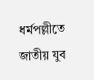ধর্মপল্লীতে জাতীয় যুব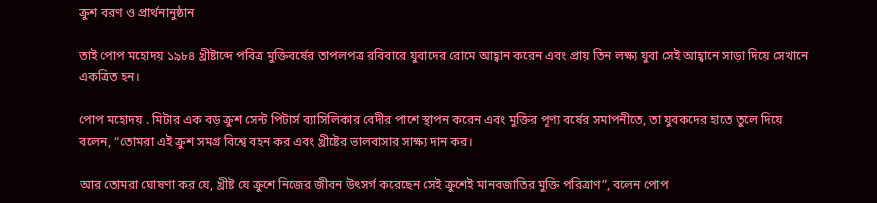ক্রুশ বরণ ও প্রার্থনানুষ্ঠান

তাই পোপ মহোদয় ১৯৮৪ খ্রীষ্টাব্দে পবিত্র মুক্তিবর্ষের তাপলপত্র রবিবারে যুবাদের রোমে আহ্বান করেন এবং প্রায় তিন লক্ষ্য যুবা সেই আহ্বানে সাড়া দিয়ে সেখানে একত্রিত হন।

পোপ মহোদয় . মিটার এক বড় ক্রুশ সেন্ট পিটার্স ব্যাসিলিকার বেদীর পাশে স্থাপন করেন এবং মুক্তির পূণ্য বর্ষের সমাপনীতে, তা যুবকদের হাতে তুলে দিয়ে বলেন, “তোমরা এই ক্রুশ সমগ্র বিশ্বে বহন কর এবং খ্রীষ্টের ভালবাসার সাক্ষ্য দান কর।

আর তোমরা ঘোষণা কর যে, খ্রীষ্ট যে ক্রুশে নিজের জীবন উৎসর্গ করেছেন সেই ক্রুশেই মানবজাতির মুক্তি পরিত্রাণ”, বলেন পোপ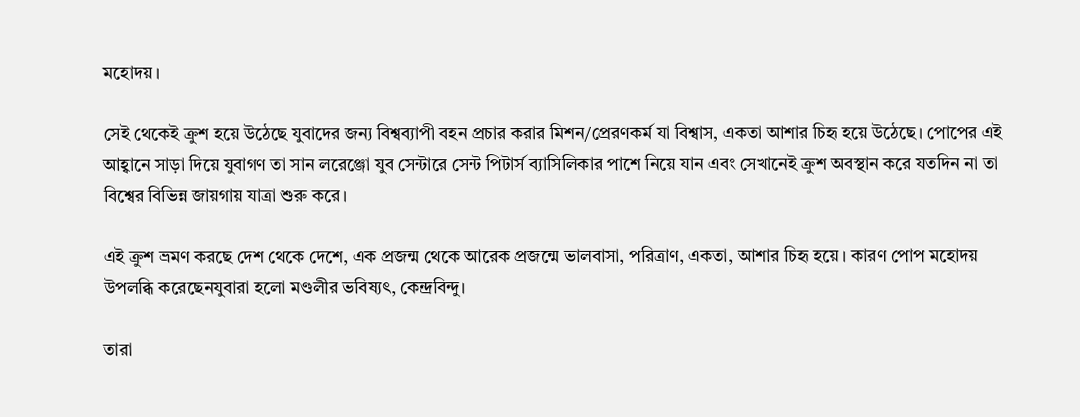মহোদয়।

সেই থেকেই ক্রুশ হয়ে উঠেছে যুবাদের জন্য বিশ্বব্যাপী বহন প্রচার করার মিশন/প্রেরণকর্ম যা বিশ্বাস, একতা আশার চিহৃ হয়ে উঠেছে। পোপের এই আহ্বানে সাড়া দিয়ে যুবাগণ তা সান লরেঞ্জো যুব সেন্টারে সেন্ট পিটার্স ব্যাসিলিকার পাশে নিয়ে যান এবং সেখানেই ক্রুশ অবস্থান করে যতদিন না তা বিশ্বের বিভিন্ন জায়গায় যাত্রা শুরু করে।

এই ক্রুশ ভ্রমণ করছে দেশ থেকে দেশে, এক প্রজন্ম থেকে আরেক প্রজন্মে ভালবাসা, পরিত্রাণ, একতা, আশার চিহৃ হয়ে। কারণ পোপ মহোদয় উপলব্ধি করেছেনযুবারা হলো মণ্ডলীর ভবিষ্যৎ, কেন্দ্রবিন্দু।

তারা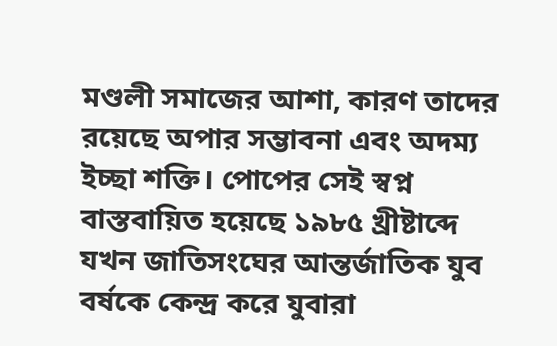মণ্ডলী সমাজের আশা, কারণ তাদের রয়েছে অপার সম্ভাবনা এবং অদম্য ইচ্ছা শক্তি। পোপের সেই স্বপ্ন বাস্তবায়িত হয়েছে ১৯৮৫ খ্রীষ্টাব্দে যখন জাতিসংঘের আন্তর্জাতিক যুব বর্ষকে কেন্দ্র করে যুবারা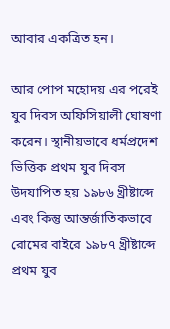আবার একত্রিত হন।

আর পোপ মহোদয় এর পরেই যুব দিবস অফিসিয়ালী ঘোষণা করেন। স্থানীয়ভাবে ধর্মপ্রদেশ ভিত্তিক প্রথম যুব দিবস উদযাপিত হয় ১৯৮৬ খ্রীষ্টাব্দে এবং কিন্তু আন্তর্জাতিকভাবে রোমের বাইরে ১৯৮৭ খ্রীষ্টাব্দে প্রথম যুব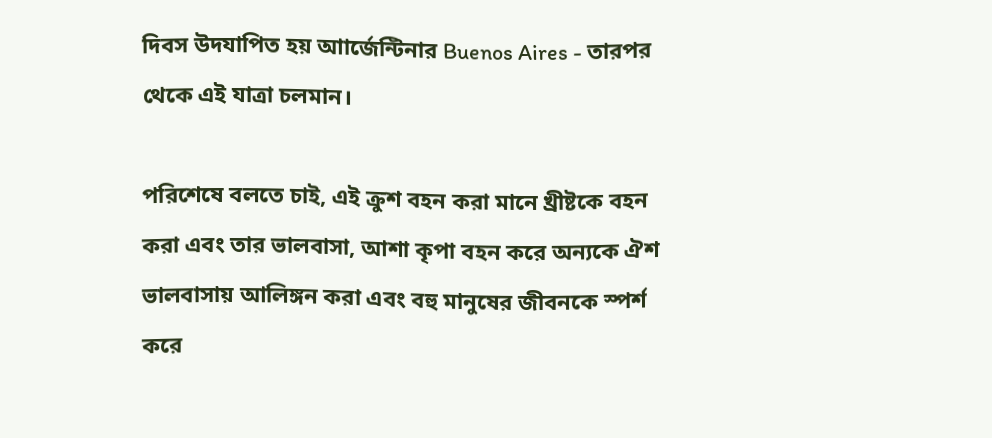দিবস উদযাপিত হয় আার্জেন্টিনার Buenos Aires - তারপর থেকে এই যাত্রা চলমান।

পরিশেষে বলতে চাই, এই ক্রুশ বহন করা মানে খ্রীষ্টকে বহন করা এবং তার ভালবাসা, আশা কৃপা বহন করে অন্যকে ঐশ ভালবাসায় আলিঙ্গন করা এবং বহু মানুষের জীবনকে স্পর্শ করে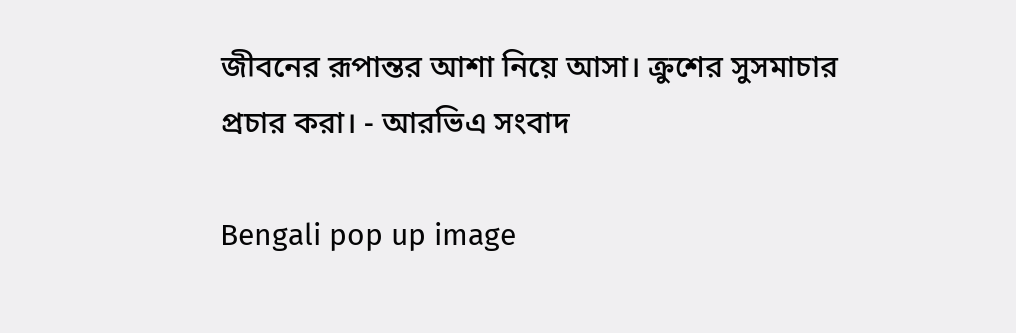জীবনের রূপান্তর আশা নিয়ে আসা। ক্রুশের সুসমাচার প্রচার করা। - আরভিএ সংবাদ

Bengali pop up image